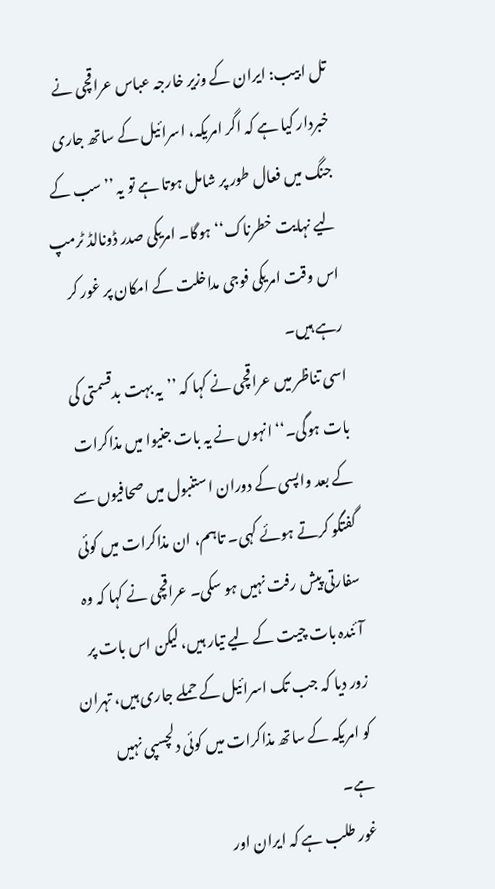تل ابیب: ایران کے وزیر خارجہ عباس عراقچی نے خبردار کیا ہے کہ اگر امریکہ، اسرائیل کے ساتھ جاری جنگ میں فعال طور پر شامل ہوتا ہے تو یہ ’’سب کے لیے نہایت خطرناک‘‘ ہوگا۔ امریکی صدر ڈونالڈ ٹرمپ اس وقت امریکی فوجی مداخلت کے امکان پر غور کر رہے ہیں۔
اسی تناظر میں عراقچی نے کہا کہ ’’یہ بہت بدقسمتی کی بات ہوگی۔‘‘ انہوں نے یہ بات جنیوا میں مذاکرات کے بعد واپسی کے دوران استنبول میں صحافیوں سے گفتگو کرتے ہوئے کہی۔ تاہم، ان مذاکرات میں کوئی سفارتی پیش رفت نہیں ہو سکی۔ عراقچی نے کہا کہ وہ آئندہ بات چیت کے لیے تیار ہیں، لیکن اس بات پر زور دیا کہ جب تک اسرائیل کے حملے جاری ہیں، تہران کو امریکہ کے ساتھ مذاکرات میں کوئی دلچسپی نہیں ہے۔
غور طلب ہے کہ ایران اور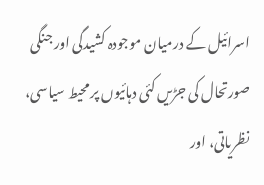اسرائیل کے درمیان موجودہ کشیدگی اور جنگی صورتحال کی جڑیں کئی دہائیوں پر محیط سیاسی، نظریاتی، اور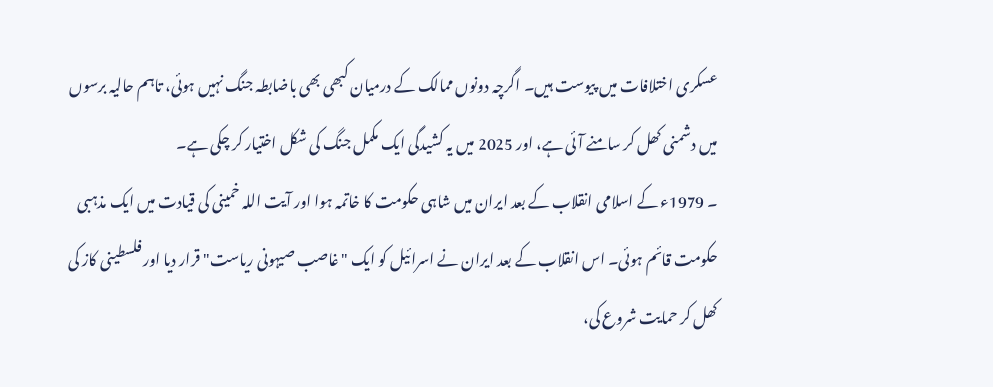عسکری اختلافات میں پیوست ہیں۔ اگرچہ دونوں ممالک کے درمیان کبھی بھی باضابطہ جنگ نہیں ہوئی، تاہم حالیہ برسوں میں دشمنی کھل کر سامنے آئی ہے، اور 2025 میں یہ کشیدگی ایک مکمل جنگ کی شکل اختیار کر چکی ہے۔
۔ 1979ء کے اسلامی انقلاب کے بعد ایران میں شاہی حکومت کا خاتمہ ہوا اور آیت اللہ خمینی کی قیادت میں ایک مذہبی حکومت قائم ہوئی۔ اس انقلاب کے بعد ایران نے اسرائیل کو ایک "غاصب صیہونی ریاست" قرار دیا اور فلسطینی کاز کی کھل کر حمایت شروع کی،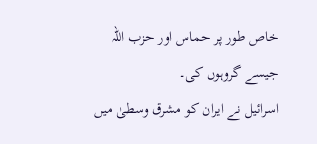خاص طور پر حماس اور حزب اللہ جیسے گروہوں کی۔
اسرائیل نے ایران کو مشرق وسطیٰ میں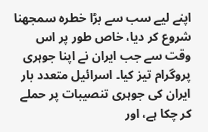اپنے لیے سب سے بڑا خطرہ سمجھنا شروع کر دیا، خاص طور پر اس وقت سے جب ایران نے اپنا جوہری پروگرام تیز کیا۔ اسرائیل متعدد بار ایران کی جوہری تنصیبات پر حملے کر چکا ہے، اور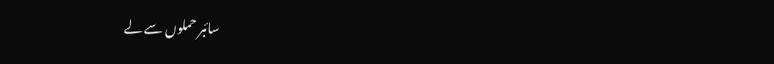سائبر حملوں سے لے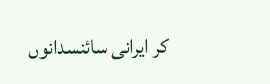کر ایرانی سائنسدانوں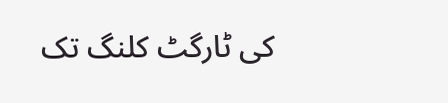کی ٹارگٹ کلنگ تک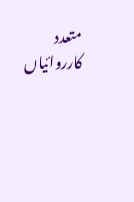متعدد کارروائیاں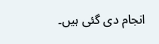انجام دی گئی ہیں۔